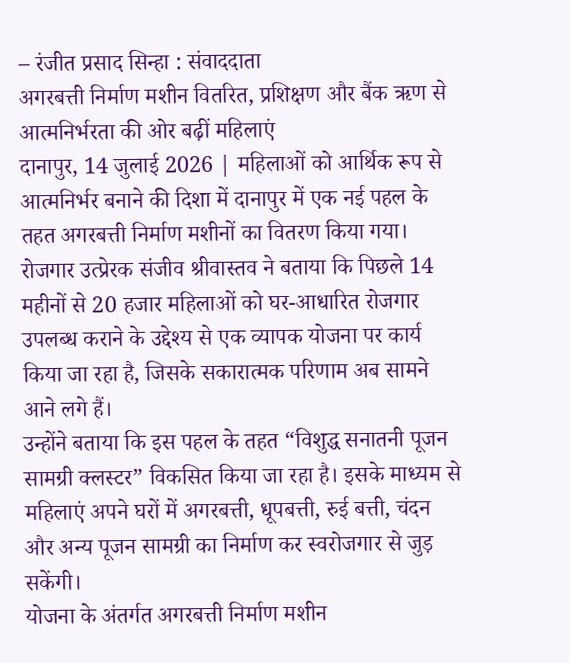– रंजीत प्रसाद सिन्हा : संवाददाता
अगरबत्ती निर्माण मशीन वितरित, प्रशिक्षण और बैंक ऋण से आत्मनिर्भरता की ओर बढ़ीं महिलाएं
दानापुर, 14 जुलाई 2026 | महिलाओं को आर्थिक रूप से आत्मनिर्भर बनाने की दिशा में दानापुर में एक नई पहल के तहत अगरबत्ती निर्माण मशीनों का वितरण किया गया। रोजगार उत्प्रेरक संजीव श्रीवास्तव ने बताया कि पिछले 14 महीनों से 20 हजार महिलाओं को घर-आधारित रोजगार उपलब्ध कराने के उद्देश्य से एक व्यापक योजना पर कार्य किया जा रहा है, जिसके सकारात्मक परिणाम अब सामने आने लगे हैं।
उन्होंने बताया कि इस पहल के तहत “विशुद्ध सनातनी पूजन सामग्री क्लस्टर” विकसित किया जा रहा है। इसके माध्यम से महिलाएं अपने घरों में अगरबत्ती, धूपबत्ती, रुई बत्ती, चंदन और अन्य पूजन सामग्री का निर्माण कर स्वरोजगार से जुड़ सकेंगी।
योजना के अंतर्गत अगरबत्ती निर्माण मशीन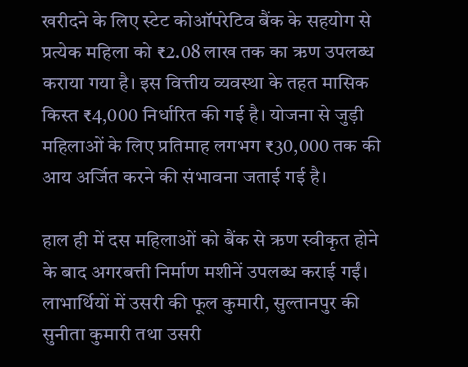खरीदने के लिए स्टेट कोऑपरेटिव बैंक के सहयोग से प्रत्येक महिला को ₹2.08 लाख तक का ऋण उपलब्ध कराया गया है। इस वित्तीय व्यवस्था के तहत मासिक किस्त ₹4,000 निर्धारित की गई है। योजना से जुड़ी महिलाओं के लिए प्रतिमाह लगभग ₹30,000 तक की आय अर्जित करने की संभावना जताई गई है।

हाल ही में दस महिलाओं को बैंक से ऋण स्वीकृत होने के बाद अगरबत्ती निर्माण मशीनें उपलब्ध कराई गईं। लाभार्थियों में उसरी की फूल कुमारी, सुल्तानपुर की सुनीता कुमारी तथा उसरी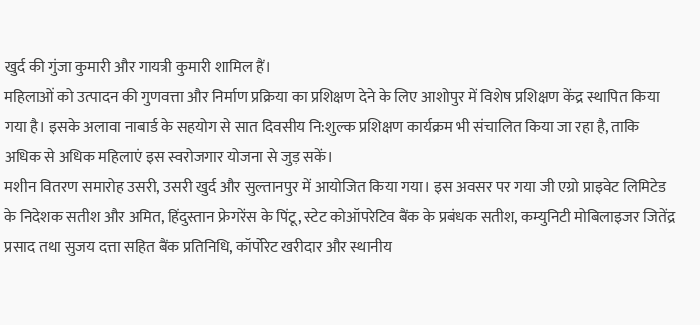खुर्द की गुंजा कुमारी और गायत्री कुमारी शामिल हैं।
महिलाओं को उत्पादन की गुणवत्ता और निर्माण प्रक्रिया का प्रशिक्षण देने के लिए आशोपुर में विशेष प्रशिक्षण केंद्र स्थापित किया गया है। इसके अलावा नाबार्ड के सहयोग से सात दिवसीय नि:शुल्क प्रशिक्षण कार्यक्रम भी संचालित किया जा रहा है, ताकि अधिक से अधिक महिलाएं इस स्वरोजगार योजना से जुड़ सकें।
मशीन वितरण समारोह उसरी, उसरी खुर्द और सुल्तानपुर में आयोजित किया गया। इस अवसर पर गया जी एग्रो प्राइवेट लिमिटेड के निदेशक सतीश और अमित, हिंदुस्तान फ्रेगरेंस के पिंटू, स्टेट कोऑपरेटिव बैंक के प्रबंधक सतीश, कम्युनिटी मोबिलाइजर जितेंद्र प्रसाद तथा सुजय दत्ता सहित बैंक प्रतिनिधि, कॉर्पोरेट खरीदार और स्थानीय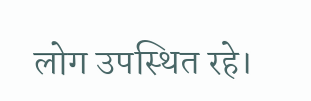लोग उपस्थित रहे।